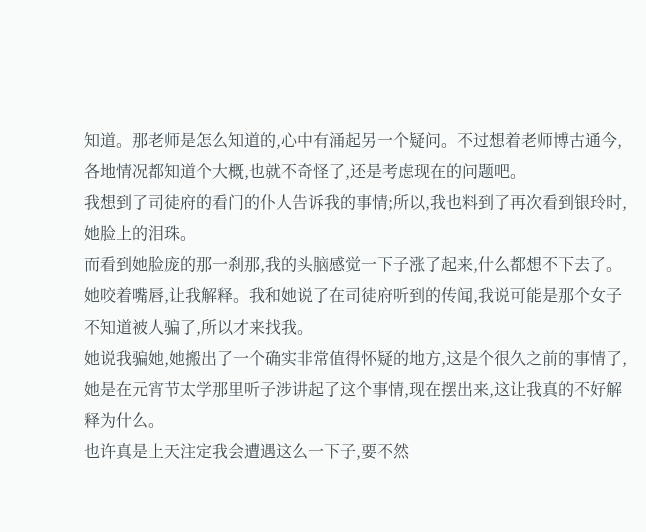知道。那老师是怎么知道的,心中有涌起另一个疑问。不过想着老师博古通今,各地情况都知道个大概,也就不奇怪了,还是考虑现在的问题吧。
我想到了司徒府的看门的仆人告诉我的事情;所以,我也料到了再次看到银玲时,她脸上的泪珠。
而看到她脸庞的那一刹那,我的头脑感觉一下子涨了起来,什么都想不下去了。
她咬着嘴唇,让我解释。我和她说了在司徒府听到的传闻,我说可能是那个女子不知道被人骗了,所以才来找我。
她说我骗她,她搬出了一个确实非常值得怀疑的地方,这是个很久之前的事情了,她是在元宵节太学那里听子涉讲起了这个事情,现在摆出来,这让我真的不好解释为什么。
也许真是上天注定我会遭遇这么一下子,要不然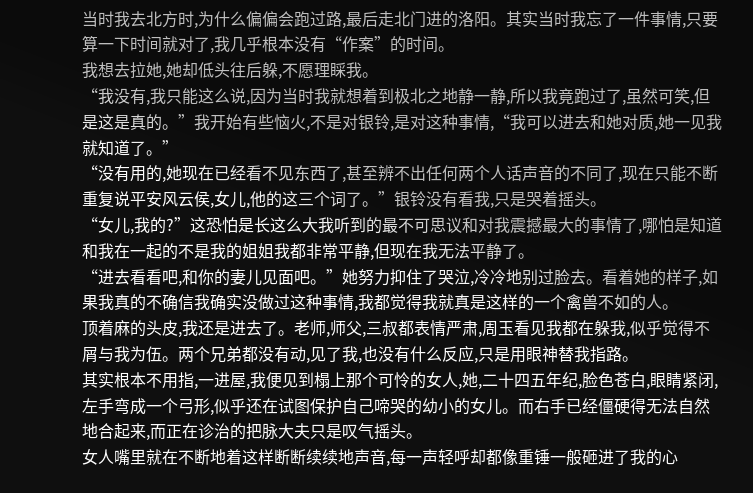当时我去北方时,为什么偏偏会跑过路,最后走北门进的洛阳。其实当时我忘了一件事情,只要算一下时间就对了,我几乎根本没有“作案”的时间。
我想去拉她,她却低头往后躲,不愿理睬我。
“我没有,我只能这么说,因为当时我就想着到极北之地静一静,所以我竟跑过了,虽然可笑,但是这是真的。”我开始有些恼火,不是对银铃,是对这种事情,“我可以进去和她对质,她一见我就知道了。”
“没有用的,她现在已经看不见东西了,甚至辨不出任何两个人话声音的不同了,现在只能不断重复说平安风云侯,女儿,他的这三个词了。”银铃没有看我,只是哭着摇头。
“女儿,我的?”这恐怕是长这么大我听到的最不可思议和对我震撼最大的事情了,哪怕是知道和我在一起的不是我的姐姐我都非常平静,但现在我无法平静了。
“进去看看吧,和你的妻儿见面吧。”她努力抑住了哭泣,冷冷地别过脸去。看着她的样子,如果我真的不确信我确实没做过这种事情,我都觉得我就真是这样的一个禽兽不如的人。
顶着麻的头皮,我还是进去了。老师,师父,三叔都表情严肃,周玉看见我都在躲我,似乎觉得不屑与我为伍。两个兄弟都没有动,见了我,也没有什么反应,只是用眼神替我指路。
其实根本不用指,一进屋,我便见到榻上那个可怜的女人,她,二十四五年纪,脸色苍白,眼睛紧闭,左手弯成一个弓形,似乎还在试图保护自己啼哭的幼小的女儿。而右手已经僵硬得无法自然地合起来,而正在诊治的把脉大夫只是叹气摇头。
女人嘴里就在不断地着这样断断续续地声音,每一声轻呼却都像重锤一般砸进了我的心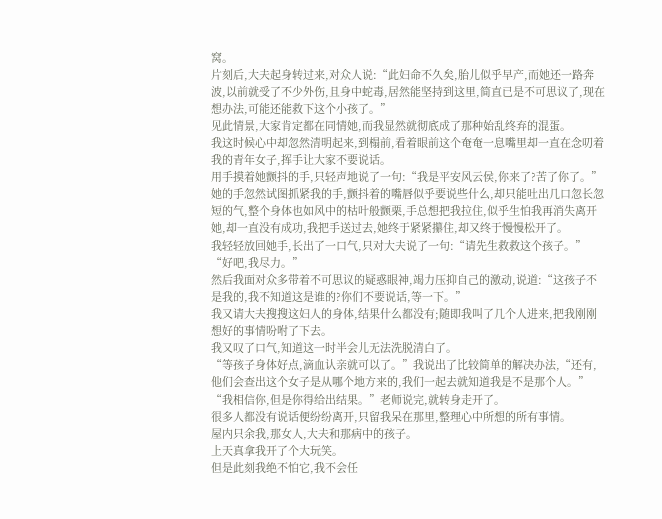窝。
片刻后,大夫起身转过来,对众人说:“此妇命不久矣,胎儿似乎早产,而她还一路奔波,以前就受了不少外伤,且身中蛇毒,居然能坚持到这里,简直已是不可思议了,现在想办法,可能还能救下这个小孩了。”
见此情景,大家肯定都在同情她,而我显然就彻底成了那种始乱终弃的混蛋。
我这时候心中却忽然清明起来,到榻前,看着眼前这个奄奄一息嘴里却一直在念叨着我的青年女子,挥手让大家不要说话。
用手摸着她颤抖的手,只轻声地说了一句:“我是平安风云侯,你来了?苦了你了。”
她的手忽然试图抓紧我的手,颤抖着的嘴唇似乎要说些什么,却只能吐出几口忽长忽短的气,整个身体也如风中的枯叶般颤栗,手总想把我拉住,似乎生怕我再消失离开她,却一直没有成功,我把手送过去,她终于紧紧攥住,却又终于慢慢松开了。
我轻轻放回她手,长出了一口气,只对大夫说了一句:“请先生救救这个孩子。”
“好吧,我尽力。”
然后我面对众多带着不可思议的疑惑眼神,竭力压抑自己的激动,说道:“这孩子不是我的,我不知道这是谁的?你们不要说话,等一下。”
我又请大夫搜搜这妇人的身体,结果什么都没有;随即我叫了几个人进来,把我刚刚想好的事情吩咐了下去。
我又叹了口气,知道这一时半会儿无法洗脱清白了。
“等孩子身体好点,滴血认亲就可以了。”我说出了比较简单的解决办法,“还有,他们会查出这个女子是从哪个地方来的,我们一起去就知道我是不是那个人。”
“我相信你,但是你得给出结果。”老师说完,就转身走开了。
很多人都没有说话便纷纷离开,只留我呆在那里,整理心中所想的所有事情。
屋内只余我,那女人,大夫和那病中的孩子。
上天真拿我开了个大玩笑。
但是此刻我绝不怕它,我不会任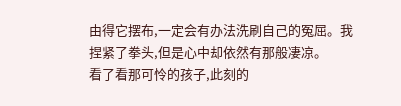由得它摆布,一定会有办法洗刷自己的冤屈。我捏紧了拳头,但是心中却依然有那般凄凉。
看了看那可怜的孩子,此刻的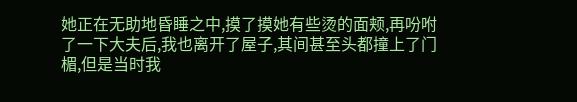她正在无助地昏睡之中,摸了摸她有些烫的面颊,再吩咐了一下大夫后,我也离开了屋子,其间甚至头都撞上了门楣,但是当时我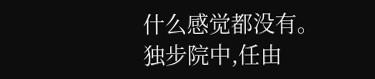什么感觉都没有。
独步院中,任由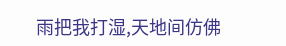雨把我打湿,天地间仿佛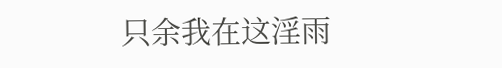只余我在这淫雨